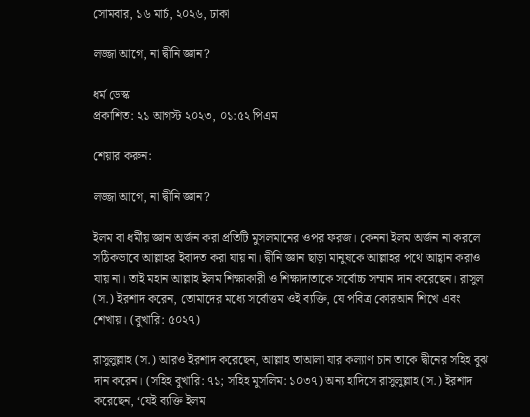সোমবার, ১৬ মার্চ, ২০২৬, ঢাকা

লজ্জা আগে, না দ্বীনি জ্ঞান?

ধর্ম ডেস্ক
প্রকাশিত: ২১ আগস্ট ২০২৩, ০১:৫২ পিএম

শেয়ার করুন:

লজ্জা আগে, না দ্বীনি জ্ঞান?

ইলম বা ধর্মীয় জ্ঞান অর্জন করা প্রতিটি মুসলমানের ওপর ফরজ। কেননা ইলম অর্জন না করলে সঠিকভাবে আল্লাহর ইবাদত করা যায় না। দ্বীনি জ্ঞান ছাড়া মানুষকে আল্লাহর পথে আহ্বান করাও যায় না। তাই মহান আল্লাহ ইলম শিক্ষাকারী ও শিক্ষাদাতাকে সর্বোচ্চ সম্মান দান করেছেন। রাসুল (স.) ইরশাদ করেন, তোমাদের মধ্যে সর্বোত্তম ওই ব্যক্তি, যে পবিত্র কোরআন শিখে এবং শেখায়। (বুখারি: ৫০২৭)

রাসুলুল্লাহ (স.) আরও ইরশাদ করেছেন, আল্লাহ তাআলা যার কল্যাণ চান তাকে দ্বীনের সহিহ বুঝ দান করেন। (সহিহ বুখারি: ৭১; সহিহ মুসলিম: ১০৩৭) অন্য হাদিসে রাসুলুল্লাহ (স.) ইরশাদ করেছেন, ‘যেই ব্যক্তি ইলম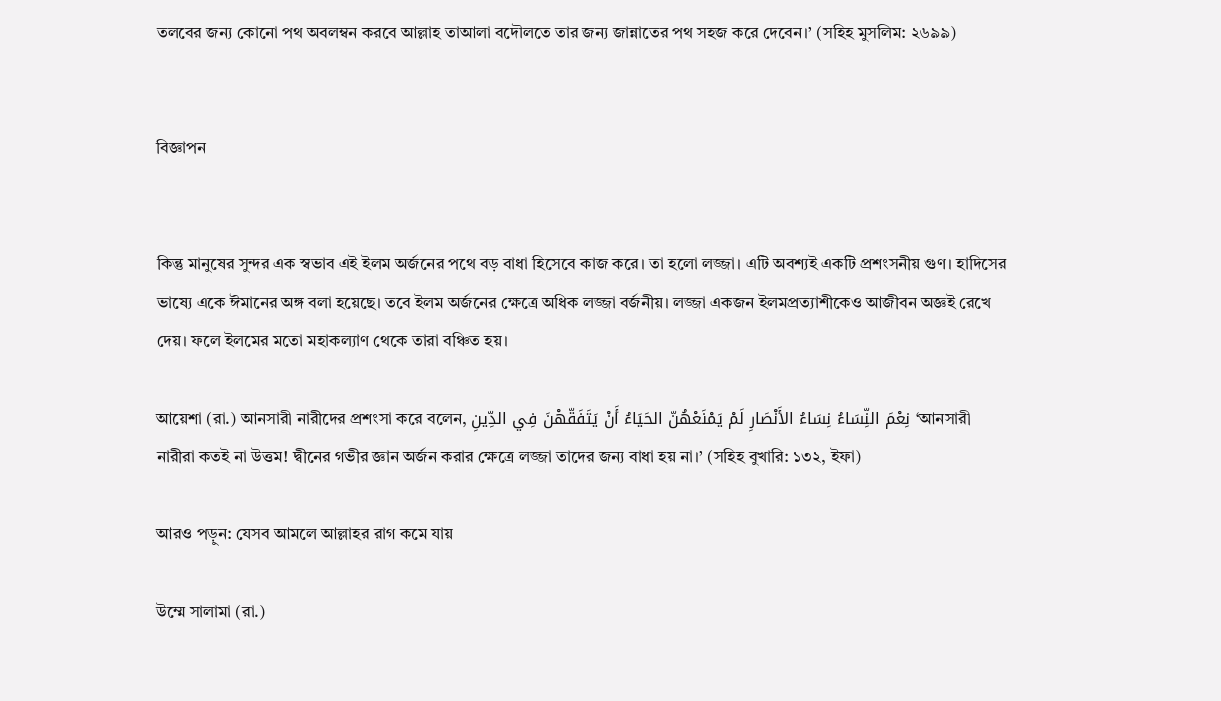তলবের জন্য কোনো পথ অবলম্বন করবে আল্লাহ তাআলা বদৌলতে তার জন্য জান্নাতের পথ সহজ করে দেবেন।’ (সহিহ মুসলিম: ২৬৯৯)


বিজ্ঞাপন


কিন্তু মানুষের সুন্দর এক স্বভাব এই ইলম অর্জনের পথে বড় বাধা হিসেবে কাজ করে। তা হলো লজ্জা। এটি অবশ্যই একটি প্রশংসনীয় গুণ। হাদিসের ভাষ্যে একে ঈমানের অঙ্গ বলা হয়েছে। তবে ইলম অর্জনের ক্ষেত্রে অধিক লজ্জা বর্জনীয়। লজ্জা একজন ইলমপ্রত্যাশীকেও আজীবন অজ্ঞই রেখে দেয়। ফলে ইলমের মতো মহাকল্যাণ থেকে তারা বঞ্চিত হয়।

আয়েশা (রা.) আনসারী নারীদের প্রশংসা করে বলেন, نِعْمَ النِّسَاءُ نِسَاءُ الأَنْصَارِ لَمْ يَمْنَعْهُنّ الحَيَاءُ أَنْ يَتَفَقّهْنَ فِي الدِّينِ ‘আনসারী নারীরা কতই না উত্তম! দ্বীনের গভীর জ্ঞান অর্জন করার ক্ষেত্রে লজ্জা তাদের জন্য বাধা হয় না।’ (সহিহ বুখারি: ১৩২, ইফা)

আরও পড়ুন: যেসব আমলে আল্লাহর রাগ কমে যায়

উম্মে সালামা (রা.)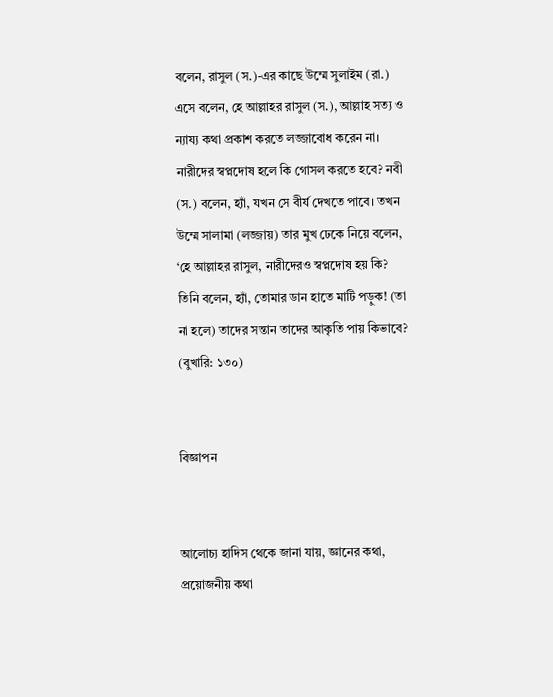বলেন, রাসুল (স.)-এর কাছে উম্মে সুলাইম (রা.) এসে বলেন, হে আল্লাহর রাসুল (স.), আল্লাহ সত্য ও ন্যায্য কথা প্রকাশ করতে লজ্জাবোধ করেন না। নারীদের স্বপ্নদোষ হলে কি গোসল করতে হবে? নবী (স.) বলেন, হ্যাঁ, যখন সে বীর্য দেখতে পাবে। তখন উম্মে সালামা (লজ্জায়) তার মুখ ঢেকে নিয়ে বলেন, ‘হে আল্লাহর রাসুল, নারীদেরও স্বপ্নদোষ হয় কি? তিনি বলেন, হ্যাঁ, তোমার ডান হাতে মাটি পড়ুক! (তা না হলে) তাদের সন্তান তাদের আকৃতি পায় কিভাবে? (বুখারি: ১৩০)


বিজ্ঞাপন


আলোচ্য হাদিস থেকে জানা যায়, জ্ঞানের কথা, প্রয়োজনীয় কথা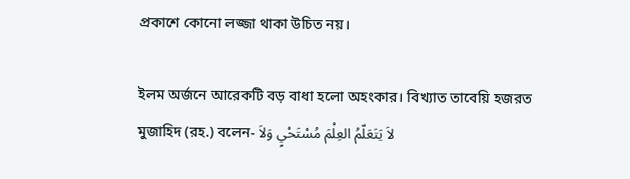প্রকাশে কোনো লজ্জা থাকা উচিত নয়।

ইলম অর্জনে আরেকটি বড় বাধা হলো অহংকার। বিখ্যাত তাবেয়ি হজরত মুজাহিদ (রহ.) বলেন- لاَ يَتَعَلّمُ العِلْمَ مُسْتَحْيٍ وَلاَ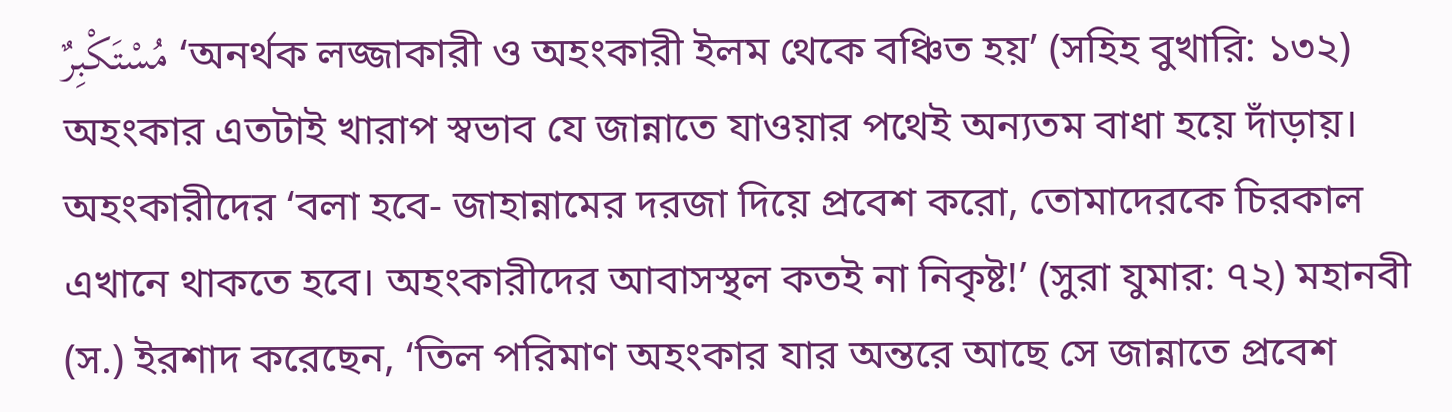مُسْتَكْبِرٌ ‘অনর্থক লজ্জাকারী ও অহংকারী ইলম থেকে বঞ্চিত হয়’ (সহিহ বুখারি: ১৩২) অহংকার এতটাই খারাপ স্বভাব যে জান্নাতে যাওয়ার পথেই অন্যতম বাধা হয়ে দাঁড়ায়। অহংকারীদের ‘বলা হবে- জাহান্নামের দরজা দিয়ে প্রবেশ করো, তোমাদেরকে চিরকাল এখানে থাকতে হবে। অহংকারীদের আবাসস্থল কতই না নিকৃষ্ট!’ (সুরা যুমার: ৭২) মহানবী (স.) ইরশাদ করেছেন, ‘তিল পরিমাণ অহংকার যার অন্তরে আছে সে জান্নাতে প্রবেশ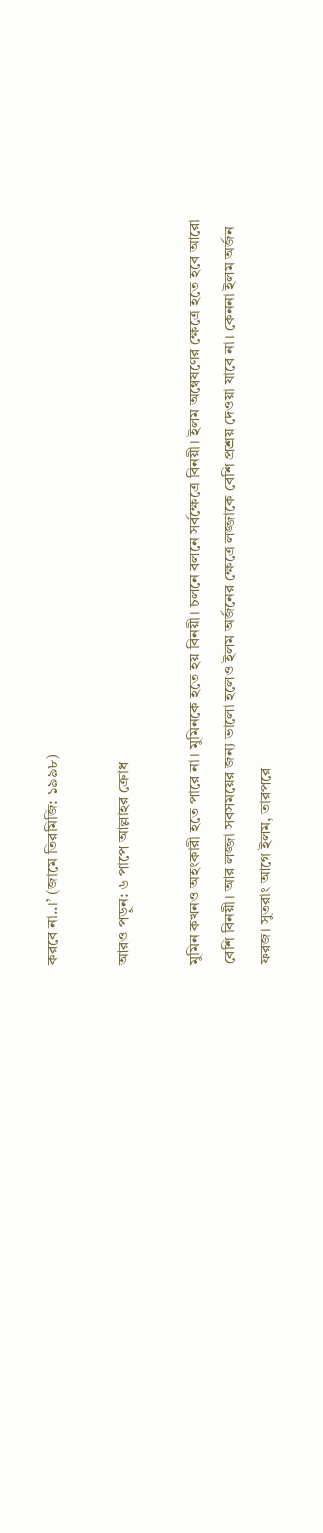করবে না..।’ (জামে তিরমিজি: ১৯৯৮)

আরও পড়ুন: ৬ পাপে আল্লাহর ক্রোধ

মুমিন কখনও অহংকারী হতে পারে না। মুমিনকে হতে হয় বিনয়ী। চলনে বলনে সর্বক্ষেত্রে বিনয়ী। ইলম অন্বেষণের ক্ষেত্রে হতে হবে আরো বেশি বিনয়ী। আর লজ্জা সবসময়ের জন্য ভালো হলেও ইলম অর্জনের ক্ষেত্রে লজ্জাকে বেশি প্রশ্রয় দেওয়া যাবে না। কেননা ইলম অর্জন ফরজ। সুতরাং আগে ইলম, তারপরে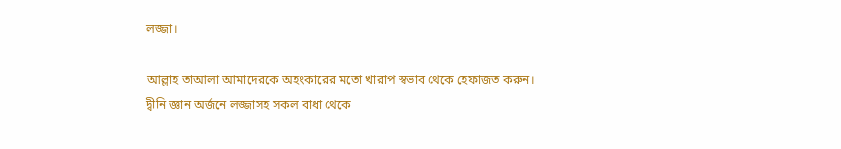লজ্জা।

আল্লাহ তাআলা আমাদেরকে অহংকারের মতো খারাপ স্বভাব থেকে হেফাজত করুন। দ্বীনি জ্ঞান অর্জনে লজ্জাসহ সকল বাধা থেকে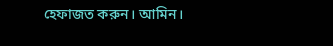হেফাজত করুন। আমিন।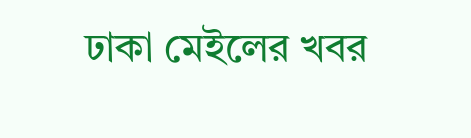ঢাকা মেইলের খবর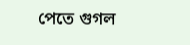পেতে গুগল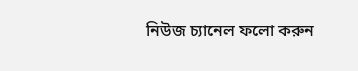নিউজ চ্যানেল ফলো করুন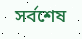সর্বশেষ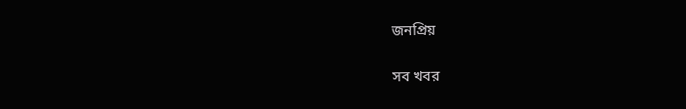জনপ্রিয়

সব খবর